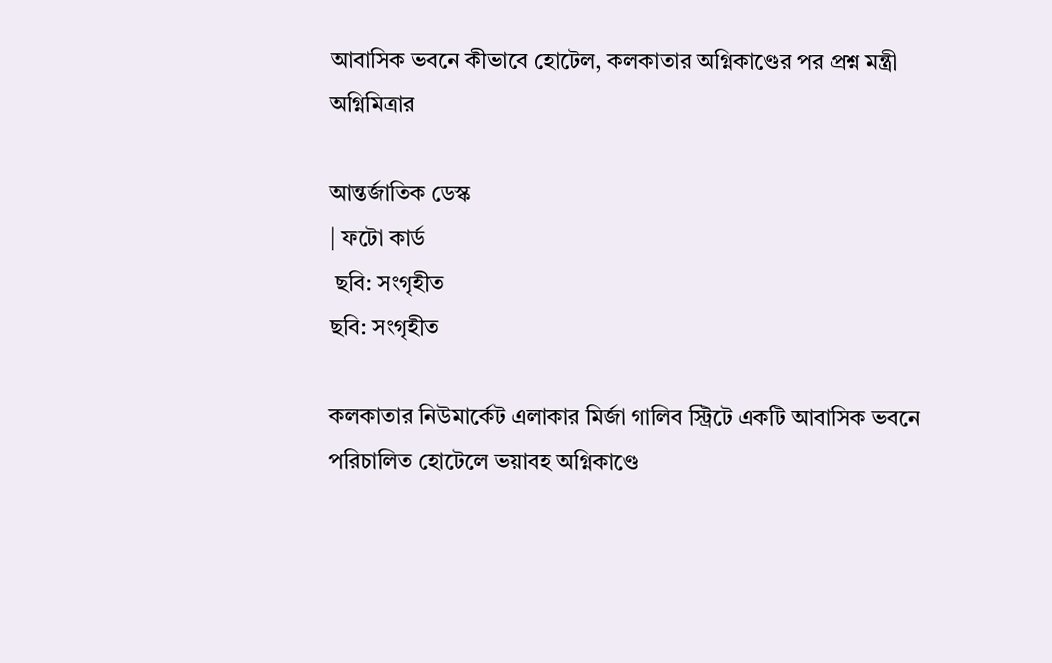আবাসিক ভবনে কীভাবে হোটেল, কলকাতার অগ্নিকাণ্ডের পর প্রশ্ন মন্ত্রী অগ্নিমিত্রার

আন্তর্জাতিক ডেস্ক
| ফটো কার্ড
 ছবি: সংগৃহীত
ছবি: সংগৃহীত

কলকাতার নিউমার্কেট এলাকার মির্জা গালিব স্ট্রিটে একটি আবাসিক ভবনে পরিচালিত হোটেলে ভয়াবহ অগ্নিকাণ্ডে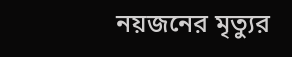নয়জনের মৃত্যুর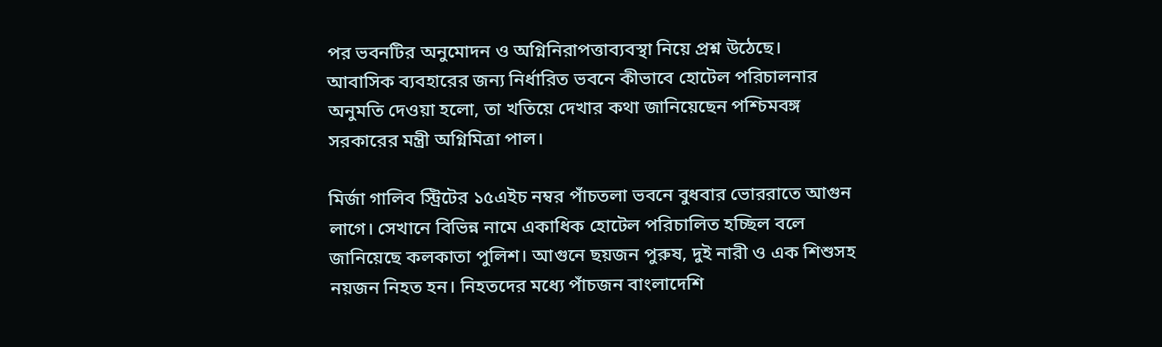পর ভবনটির অনুমোদন ও অগ্নিনিরাপত্তাব্যবস্থা নিয়ে প্রশ্ন উঠেছে। আবাসিক ব্যবহারের জন্য নির্ধারিত ভবনে কীভাবে হোটেল পরিচালনার অনুমতি দেওয়া হলো, তা খতিয়ে দেখার কথা জানিয়েছেন পশ্চিমবঙ্গ সরকারের মন্ত্রী অগ্নিমিত্রা পাল।

মির্জা গালিব স্ট্রিটের ১৫এইচ নম্বর পাঁচতলা ভবনে বুধবার ভোররাতে আগুন লাগে। সেখানে বিভিন্ন নামে একাধিক হোটেল পরিচালিত হচ্ছিল বলে জানিয়েছে কলকাতা পুলিশ। আগুনে ছয়জন পুরুষ, দুই নারী ও এক শিশুসহ নয়জন নিহত হন। নিহতদের মধ্যে পাঁচজন বাংলাদেশি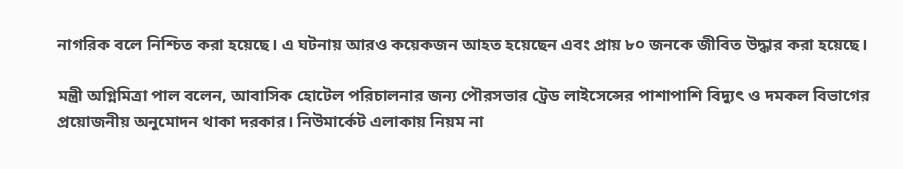নাগরিক বলে নিশ্চিত করা হয়েছে। এ ঘটনায় আরও কয়েকজন আহত হয়েছেন এবং প্রায় ৮০ জনকে জীবিত উদ্ধার করা হয়েছে।

মন্ত্রী অগ্নিমিত্রা পাল বলেন, আবাসিক হোটেল পরিচালনার জন্য পৌরসভার ট্রেড লাইসেন্সের পাশাপাশি বিদ্যুৎ ও দমকল বিভাগের প্রয়োজনীয় অনুমোদন থাকা দরকার। নিউমার্কেট এলাকায় নিয়ম না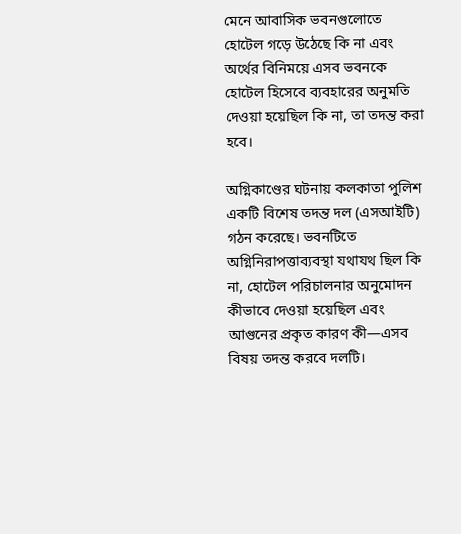মেনে আবাসিক ভবনগুলোতে হোটেল গড়ে উঠেছে কি না এবং অর্থের বিনিময়ে এসব ভবনকে হোটেল হিসেবে ব্যবহারের অনুমতি দেওয়া হয়েছিল কি না, তা তদন্ত করা হবে।

অগ্নিকাণ্ডের ঘটনায় কলকাতা পুলিশ একটি বিশেষ তদন্ত দল (এসআইটি) গঠন করেছে। ভবনটিতে অগ্নিনিরাপত্তাব্যবস্থা যথাযথ ছিল কি না, হোটেল পরিচালনার অনুমোদন কীভাবে দেওয়া হয়েছিল এবং আগুনের প্রকৃত কারণ কী—এসব বিষয় তদন্ত করবে দলটি।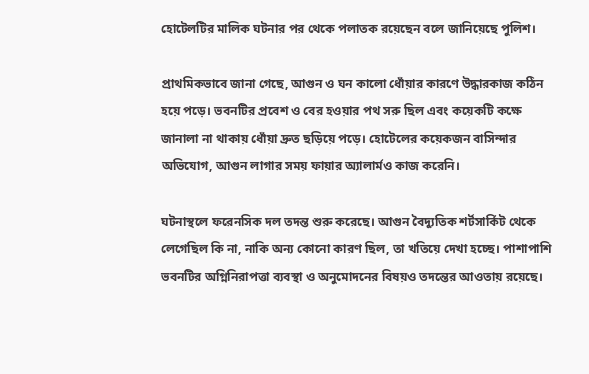হোটেলটির মালিক ঘটনার পর থেকে পলাতক রয়েছেন বলে জানিয়েছে পুলিশ।

প্রাথমিকভাবে জানা গেছে, আগুন ও ঘন কালো ধোঁয়ার কারণে উদ্ধারকাজ কঠিন হয়ে পড়ে। ভবনটির প্রবেশ ও বের হওয়ার পথ সরু ছিল এবং কয়েকটি কক্ষে জানালা না থাকায় ধোঁয়া দ্রুত ছড়িয়ে পড়ে। হোটেলের কয়েকজন বাসিন্দার অভিযোগ, আগুন লাগার সময় ফায়ার অ্যালার্মও কাজ করেনি।

ঘটনাস্থলে ফরেনসিক দল তদন্ত শুরু করেছে। আগুন বৈদ্যুতিক শর্টসার্কিট থেকে লেগেছিল কি না, নাকি অন্য কোনো কারণ ছিল, তা খতিয়ে দেখা হচ্ছে। পাশাপাশি ভবনটির অগ্নিনিরাপত্তা ব্যবস্থা ও অনুমোদনের বিষয়ও তদন্তের আওতায় রয়েছে।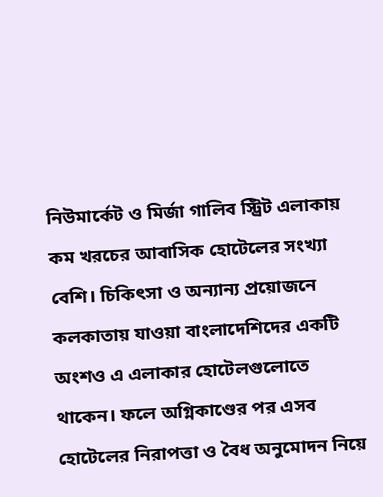নিউমার্কেট ও মির্জা গালিব স্ট্রিট এলাকায় কম খরচের আবাসিক হোটেলের সংখ্যা বেশি। চিকিৎসা ও অন্যান্য প্রয়োজনে কলকাতায় যাওয়া বাংলাদেশিদের একটি অংশও এ এলাকার হোটেলগুলোতে থাকেন। ফলে অগ্নিকাণ্ডের পর এসব হোটেলের নিরাপত্তা ও বৈধ অনুমোদন নিয়ে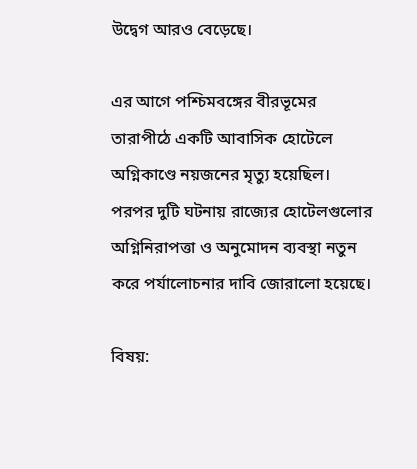উদ্বেগ আরও বেড়েছে।

এর আগে পশ্চিমবঙ্গের বীরভূমের তারাপীঠে একটি আবাসিক হোটেলে অগ্নিকাণ্ডে নয়জনের মৃত্যু হয়েছিল। পরপর দুটি ঘটনায় রাজ্যের হোটেলগুলোর অগ্নিনিরাপত্তা ও অনুমোদন ব্যবস্থা নতুন করে পর্যালোচনার দাবি জোরালো হয়েছে।

বিষয়: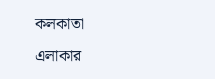কলকাতা
এলাকার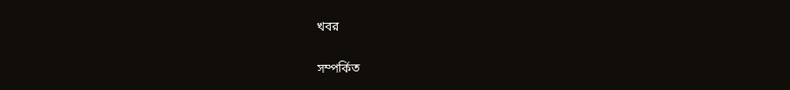খবর

সম্পর্কিত